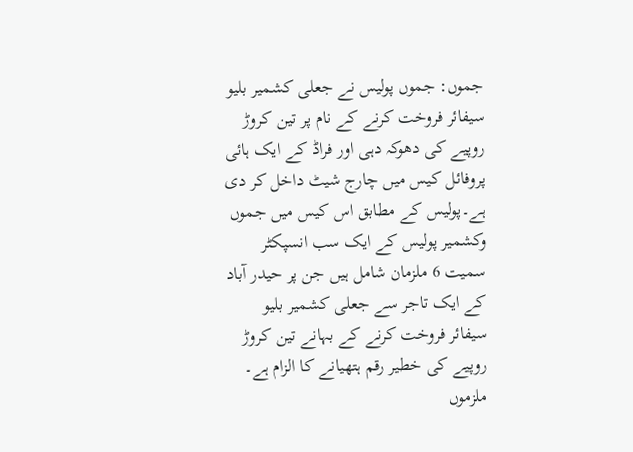جموں: جموں پولیس نے جعلی کشمیر بلیو سیفائر فروخت کرنے کے نام پر تین کروڑ روپیے کی دھوکہ دہی اور فراڈ کے ایک ہائی پروفائل کیس میں چارج شیٹ داخل کر دی ہے۔پولیس کے مطابق اس کیس میں جموں وکشمیر پولیس کے ایک سب انسپکٹر سمیت 6 ملزمان شامل ہیں جن پر حیدر آباد کے ایک تاجر سے جعلی کشمیر بلیو سیفائر فروخت کرنے کے بہانے تین کروڑ روپیے کی خطیر رقم ہتھیانے کا الزام ہے۔
ملزموں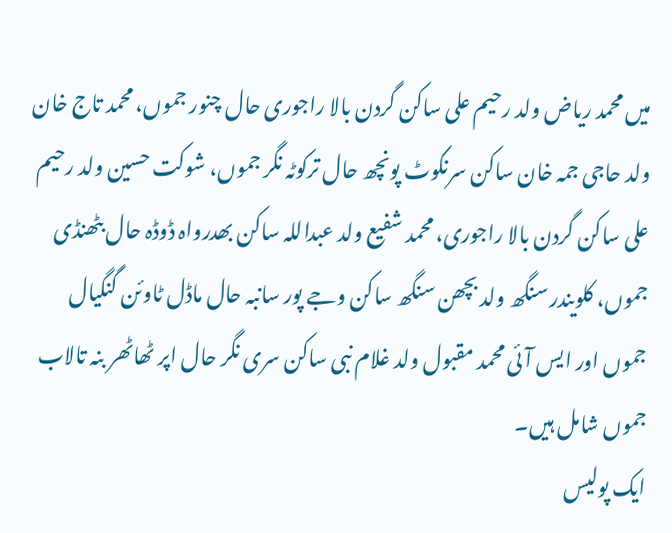میں محمد ریاض ولد رحیم علی ساکن گردن بالا راجوری حال چنور جموں، محمد تاج خان ولد حاجی جمہ خان ساکن سرنکوٹ پونچھ حال ترکوٹہ نگر جموں، شوکت حسین ولد رحیم علی ساکن گردن بالا راجوری، محمد شفیع ولد عبداللہ ساکن بھدرواہ ڈوڈہ حال بٹھنڈی جموں، کلویندر سنگھ ولد بچھن سنگھ ساکن وجے پور سانبہ حال ماڈل ٹاوئن گنگیال جموں اور ایس آئی محمد مقبول ولد غلام نبی ساکن سری نگر حال اپر ٹھاٹھر بنہ تالاب جموں شامل ہیں۔
ایک پولیس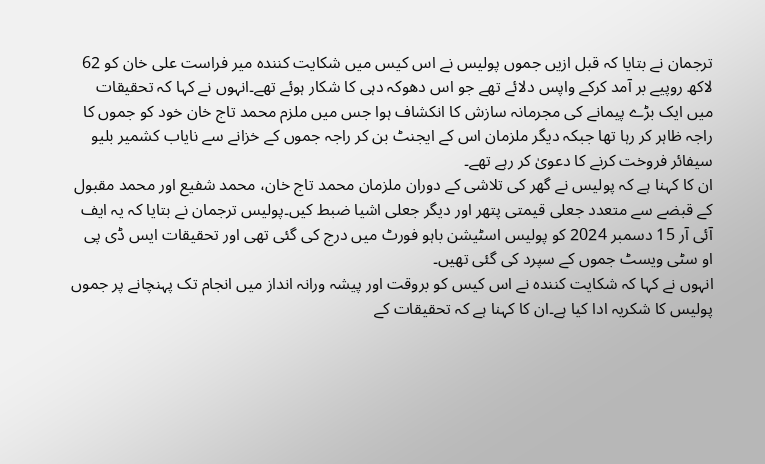ترجمان نے بتایا کہ قبل ازیں جموں پولیس نے اس کیس میں شکایت کنندہ میر فراست علی خان کو 62 لاکھ روپیے بر آمد کرکے واپس دلائے تھے جو اس دھوکہ دہی کا شکار ہوئے تھے۔انہوں نے کہا کہ تحقیقات میں ایک بڑے پیمانے کی مجرمانہ سازش کا انکشاف ہوا جس میں ملزم محمد تاج خان خود کو جموں کا راجہ ظاہر کر رہا تھا جبکہ دیگر ملزمان اس کے ایجنٹ بن کر راجہ جموں کے خزانے سے نایاب کشمیر بلیو سیفائر فروخت کرنے کا دعویٰ کر رہے تھے۔
ان کا کہنا ہے کہ پولیس نے گھر کی تلاشی کے دوران ملزمان محمد تاج خان، محمد شفیع اور محمد مقبول کے قبضے سے متعدد جعلی قیمتی پتھر اور دیگر جعلی اشیا ضبط کیں۔پولیس ترجمان نے بتایا کہ یہ ایف آئی آر 15 دسمبر 2024 کو پولیس اسٹیشن باہو فورٹ میں درج کی گئی تھی اور تحقیقات ایس ڈی پی او سٹی ویسٹ جموں کے سپرد کی گئی تھیں۔
انہوں نے کہا کہ شکایت کنندہ نے اس کیس کو بروقت اور پیشہ ورانہ انداز میں انجام تک پہنچانے پر جموں پولیس کا شکریہ ادا کیا ہے۔ان کا کہنا ہے کہ تحقیقات کے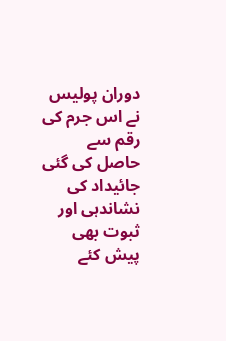دوران پولیس نے اس جرم کی رقم سے حاصل کی گئی جائیداد کی نشاندہی اور ثبوت بھی پیش کئے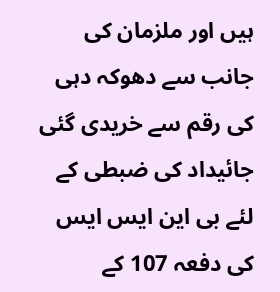ہیں اور ملزمان کی جانب سے دھوکہ دہی کی رقم سے خریدی گئی جائیداد کی ضبطی کے لئے بی این ایس ایس کی دفعہ 107 کے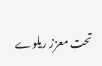تحت معزز ریلوے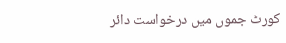کورٹ جموں میں درخواست دائر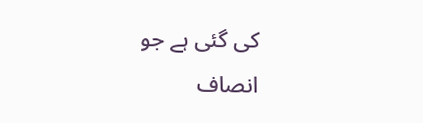کی گئی ہے جو انصاف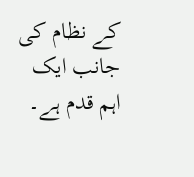کے نظام کی جانب ایک اہم قدم ہے۔